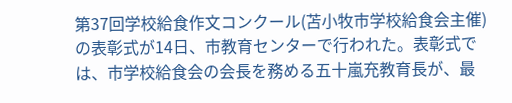第37回学校給食作文コンクール(苫小牧市学校給食会主催)の表彰式が14日、市教育センターで行われた。表彰式では、市学校給食会の会長を務める五十嵐充教育長が、最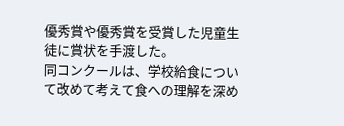優秀賞や優秀賞を受賞した児童生徒に賞状を手渡した。
同コンクールは、学校給食について改めて考えて食への理解を深め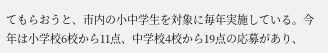てもらおうと、市内の小中学生を対象に毎年実施している。今年は小学校6校から11点、中学校4校から19点の応募があり、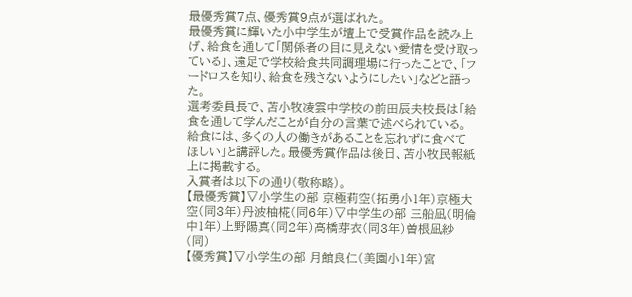最優秀賞7点、優秀賞9点が選ばれた。
最優秀賞に輝いた小中学生が壇上で受賞作品を読み上げ、給食を通して「関係者の目に見えない愛情を受け取っている」、遠足で学校給食共同調理場に行ったことで、「フードロスを知り、給食を残さないようにしたい」などと語った。
選考委員長で、苫小牧凌雲中学校の前田辰夫校長は「給食を通して学んだことが自分の言葉で述べられている。給食には、多くの人の働きがあることを忘れずに食べてほしい」と講評した。最優秀賞作品は後日、苫小牧民報紙上に掲載する。
入賞者は以下の通り(敬称略)。
【最優秀賞】▽小学生の部 京極莉空(拓勇小1年)京極大空(同3年)丹波柚椛(同6年)▽中学生の部 三船凪(明倫中1年)上野陽真(同2年)高橋芽衣(同3年)曽根凪紗(同)
【優秀賞】▽小学生の部 月館良仁(美園小1年)宮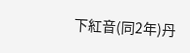下紅音(同2年)丹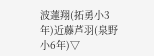波蓮翔(拓勇小3年)近藤芦羽(泉野小6年)▽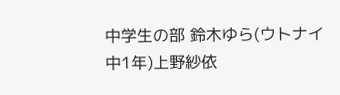中学生の部 鈴木ゆら(ウトナイ中1年)上野紗依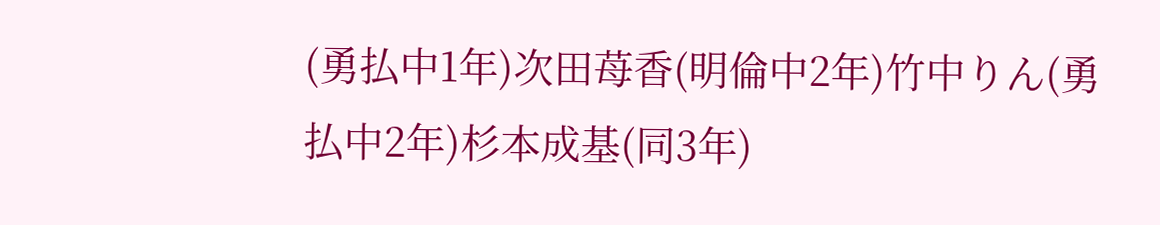(勇払中1年)次田苺香(明倫中2年)竹中りん(勇払中2年)杉本成基(同3年)